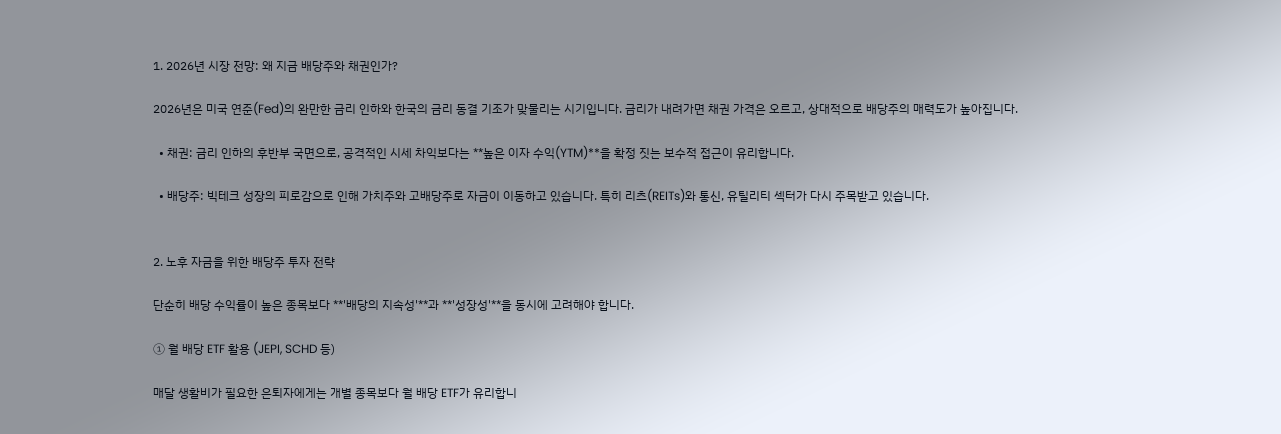1. 2026년 시장 전망: 왜 지금 배당주와 채권인가?

2026년은 미국 연준(Fed)의 완만한 금리 인하와 한국의 금리 동결 기조가 맞물리는 시기입니다. 금리가 내려가면 채권 가격은 오르고, 상대적으로 배당주의 매력도가 높아집니다.

  • 채권: 금리 인하의 후반부 국면으로, 공격적인 시세 차익보다는 **높은 이자 수익(YTM)**을 확정 짓는 보수적 접근이 유리합니다.

  • 배당주: 빅테크 성장의 피로감으로 인해 가치주와 고배당주로 자금이 이동하고 있습니다. 특히 리츠(REITs)와 통신, 유틸리티 섹터가 다시 주목받고 있습니다.


2. 노후 자금을 위한 배당주 투자 전략

단순히 배당 수익률이 높은 종목보다 **'배당의 지속성'**과 **'성장성'**을 동시에 고려해야 합니다.

① 월 배당 ETF 활용 (JEPI, SCHD 등)

매달 생활비가 필요한 은퇴자에게는 개별 종목보다 월 배당 ETF가 유리합니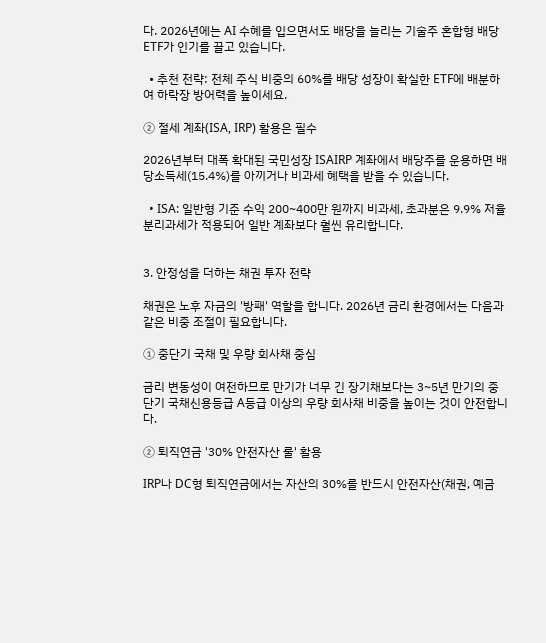다. 2026년에는 AI 수혜를 입으면서도 배당을 늘리는 기술주 혼합형 배당 ETF가 인기를 끌고 있습니다.

  • 추천 전략: 전체 주식 비중의 60%를 배당 성장이 확실한 ETF에 배분하여 하락장 방어력을 높이세요.

② 절세 계좌(ISA, IRP) 활용은 필수

2026년부터 대폭 확대된 국민성장 ISAIRP 계좌에서 배당주를 운용하면 배당소득세(15.4%)를 아끼거나 비과세 혜택을 받을 수 있습니다.

  • ISA: 일반형 기준 수익 200~400만 원까지 비과세, 초과분은 9.9% 저율 분리과세가 적용되어 일반 계좌보다 훨씬 유리합니다.


3. 안정성을 더하는 채권 투자 전략

채권은 노후 자금의 '방패' 역할을 합니다. 2026년 금리 환경에서는 다음과 같은 비중 조절이 필요합니다.

① 중단기 국채 및 우량 회사채 중심

금리 변동성이 여전하므로 만기가 너무 긴 장기채보다는 3~5년 만기의 중단기 국채신용등급 A등급 이상의 우량 회사채 비중을 높이는 것이 안전합니다.

② 퇴직연금 '30% 안전자산 룰' 활용

IRP나 DC형 퇴직연금에서는 자산의 30%를 반드시 안전자산(채권, 예금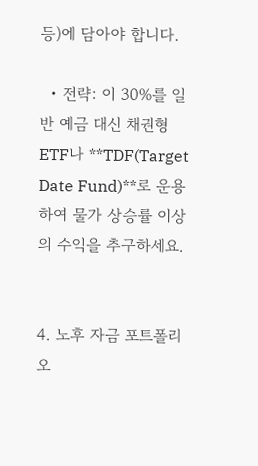등)에 담아야 합니다.

  • 전략: 이 30%를 일반 예금 대신 채권형 ETF나 **TDF(Target Date Fund)**로 운용하여 물가 상승률 이상의 수익을 추구하세요.


4. 노후 자금 포트폴리오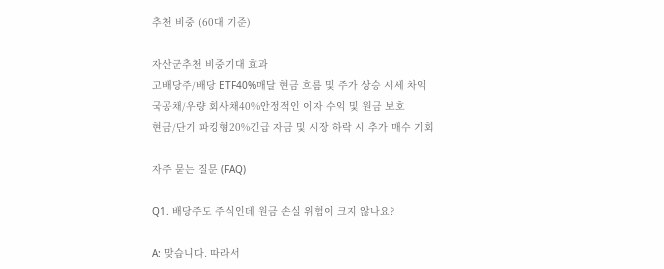추천 비중 (60대 기준)

자산군추천 비중기대 효과
고배당주/배당 ETF40%매달 현금 흐름 및 주가 상승 시세 차익
국공채/우량 회사채40%안정적인 이자 수익 및 원금 보호
현금/단기 파킹형20%긴급 자금 및 시장 하락 시 추가 매수 기회

자주 묻는 질문 (FAQ)

Q1. 배당주도 주식인데 원금 손실 위험이 크지 않나요?

A: 맞습니다. 따라서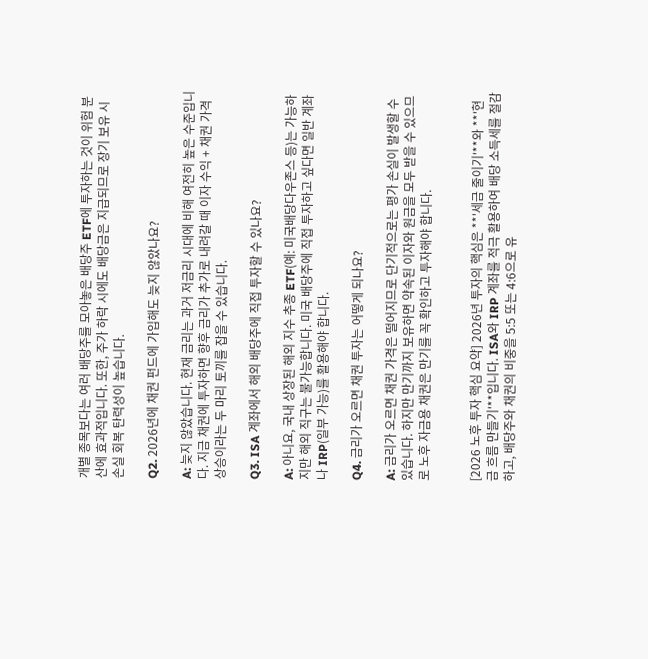개별 종목보다는 여러 배당주를 모아놓은 배당주 ETF에 투자하는 것이 위험 분산에 효과적입니다. 또한, 주가 하락 시에도 배당금은 지급되므로 장기 보유 시 손실 회복 탄력성이 높습니다.

Q2. 2026년에 채권 펀드에 가입해도 늦지 않았나요?

A: 늦지 않았습니다. 현재 금리는 과거 저금리 시대에 비해 여전히 높은 수준입니다. 지금 채권에 투자하면 향후 금리가 추가로 내려갈 때 이자 수익 + 채권 가격 상승이라는 두 마리 토끼를 잡을 수 있습니다.

Q3. ISA 계좌에서 해외 배당주에 직접 투자할 수 있나요?

A: 아니요, 국내 상장된 해외 지수 추종 ETF(예: 미국배당다우존스 등)는 가능하지만 해외 직구는 불가능합니다. 미국 배당주에 직접 투자하고 싶다면 일반 계좌나 IRP(일부 가능)를 활용해야 합니다.

Q4. 금리가 오르면 채권 투자는 어떻게 되나요?

A: 금리가 오르면 채권 가격은 떨어지므로 단기적으로는 평가 손실이 발생할 수 있습니다. 하지만 만기까지 보유하면 약속된 이자와 원금을 모두 받을 수 있으므로 노후 자금용 채권은 만기를 꼭 확인하고 투자해야 합니다.


[2026 노후 투자 핵심 요약] 2026년 투자의 핵심은 **'세금 줄이기'**와 **'현금 흐름 만들기'**입니다. ISA와 IRP 계좌를 적극 활용하여 배당 소득세를 절감하고, 배당주와 채권의 비중을 5:5 또는 4:6으로 유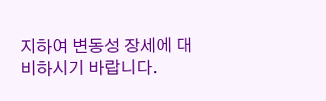지하여 변동성 장세에 대비하시기 바랍니다.